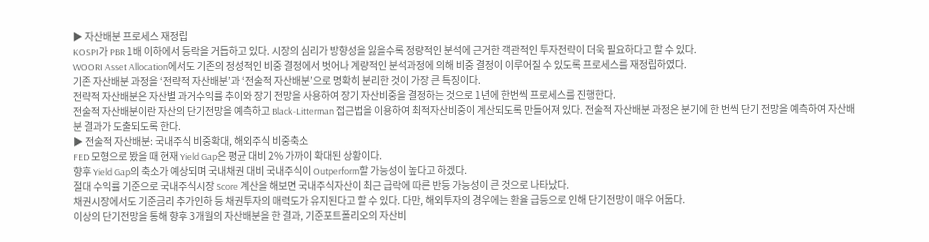▶ 자산배분 프로세스 재정립
KOSPI가 PBR 1배 이하에서 등락을 거듭하고 있다. 시장의 심리가 방향성을 잃을수록 정량적인 분석에 근거한 객관적인 투자전략이 더욱 필요하다고 할 수 있다.
WOORI Asset Allocation에서도 기존의 정성적인 비중 결정에서 벗어나 계량적인 분석과정에 의해 비중 결정이 이루어질 수 있도록 프로세스를 재정립하였다.
기존 자산배분 과정을 ‘전략적 자산배분’과 ‘전술적 자산배분’으로 명확히 분리한 것이 가장 큰 특징이다.
전략적 자산배분은 자산별 과거수익률 추이와 장기 전망을 사용하여 장기 자산비중을 결정하는 것으로 1년에 한번씩 프로세스를 진행한다.
전술적 자산배분이란 자산의 단기전망을 예측하고 Black-Litterman 접근법을 이용하여 최적자산비중이 계산되도록 만들어져 있다. 전술적 자산배분 과정은 분기에 한 번씩 단기 전망을 예측하여 자산배분 결과가 도출되도록 한다.
▶ 전술적 자산배분: 국내주식 비중확대, 해외주식 비중축소
FED 모형으로 봤을 때 현재 Yield Gap은 평균 대비 2% 가까이 확대된 상황이다.
향후 Yield Gap의 축소가 예상되며 국내채권 대비 국내주식이 Outperform할 가능성이 높다고 하겠다.
절대 수익률 기준으로 국내주식시장 Score 계산을 해보면 국내주식자산이 최근 급락에 따른 반등 가능성이 큰 것으로 나타났다.
채권시장에서도 기준금리 추가인하 등 채권투자의 매력도가 유지된다고 할 수 있다. 다만, 해외투자의 경우에는 환율 급등으로 인해 단기전망이 매우 어둡다.
이상의 단기전망을 통해 향후 3개월의 자산배분을 한 결과, 기준포트폴리오의 자산비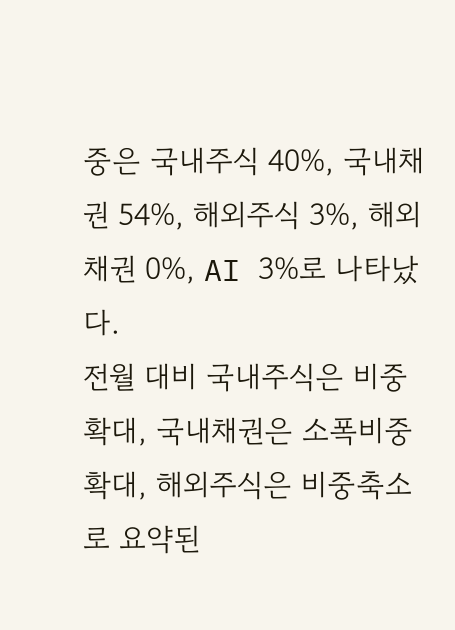중은 국내주식 40%, 국내채권 54%, 해외주식 3%, 해외채권 0%, AI 3%로 나타났다.
전월 대비 국내주식은 비중확대, 국내채권은 소폭비중확대, 해외주식은 비중축소로 요약된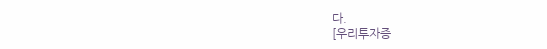다.
[우리투자증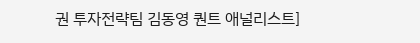권 투자전략팀 김동영 퀀트 애널리스트]